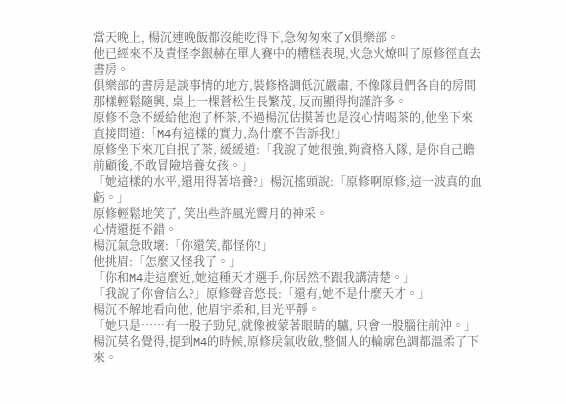當天晚上, 楊沉連晚飯都沒能吃得下,急匆匆來了X俱樂部。
他已經來不及責怪李銀赫在單人賽中的糟糕表現,火急火燎叫了原修徑直去書房。
俱樂部的書房是談事情的地方,裝修格調低沉嚴肅, 不像隊員們各自的房間那樣輕鬆隨興, 桌上一棵蒼松生長繁茂, 反而顯得拘謹許多。
原修不急不緩給他泡了杯茶,不過楊沉估摸著也是沒心情喝茶的,他坐下來直接問道:「M4有這樣的實力,為什麼不告訴我!」
原修坐下來兀自抿了茶, 緩緩道:「我說了她很強,夠資格入隊, 是你自己瞻前顧後,不敢冒險培養女孩。」
「她這樣的水平,還用得著培養?」楊沉搖頭說:「原修啊原修,這一波真的血虧。」
原修輕鬆地笑了, 笑出些許風光霽月的神采。
心情還挺不錯。
楊沉氣急敗壞:「你還笑,都怪你!」
他挑眉:「怎麼又怪我了。」
「你和M4走這麼近,她這種天才選手,你居然不跟我講清楚。」
「我說了你會信么?」原修聲音悠長:「還有,她不是什麼天才。」
楊沉不解地看向他, 他眉宇柔和,目光平靜。
「她只是……有一股子勁兒,就像被蒙著眼睛的驢, 只會一股腦往前沖。」
楊沉莫名覺得,提到M4的時候,原修戾氣收斂,整個人的輪廓色調都溫柔了下來。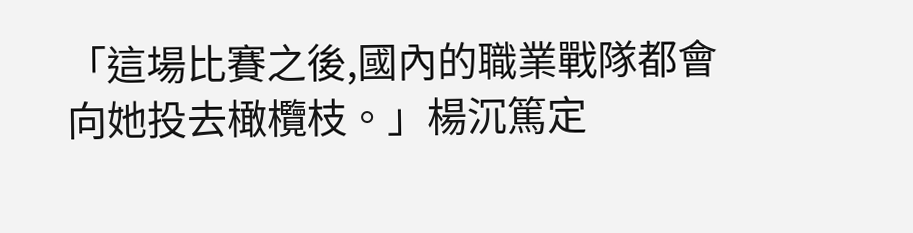「這場比賽之後,國內的職業戰隊都會向她投去橄欖枝。」楊沉篤定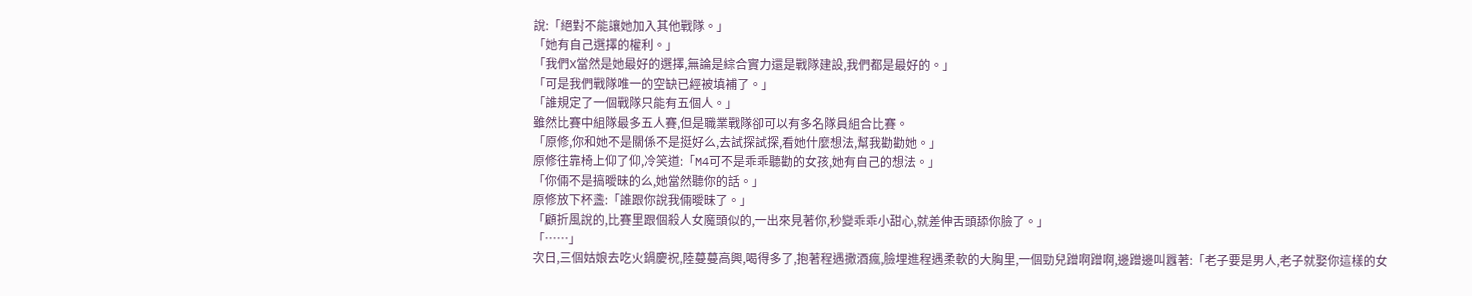說:「絕對不能讓她加入其他戰隊。」
「她有自己選擇的權利。」
「我們X當然是她最好的選擇,無論是綜合實力還是戰隊建設,我們都是最好的。」
「可是我們戰隊唯一的空缺已經被填補了。」
「誰規定了一個戰隊只能有五個人。」
雖然比賽中組隊最多五人賽,但是職業戰隊卻可以有多名隊員組合比賽。
「原修,你和她不是關係不是挺好么,去試探試探,看她什麼想法,幫我勸勸她。」
原修往靠椅上仰了仰,冷笑道:「M4可不是乖乖聽勸的女孩,她有自己的想法。」
「你倆不是搞曖昧的么,她當然聽你的話。」
原修放下杯盞:「誰跟你說我倆曖昧了。」
「顧折風說的,比賽里跟個殺人女魔頭似的,一出來見著你,秒變乖乖小甜心,就差伸舌頭舔你臉了。」
「……」
次日,三個姑娘去吃火鍋慶祝,陸蔓蔓高興,喝得多了,抱著程遇撒酒瘋,臉埋進程遇柔軟的大胸里,一個勁兒蹭啊蹭啊,邊蹭邊叫囂著:「老子要是男人,老子就娶你這樣的女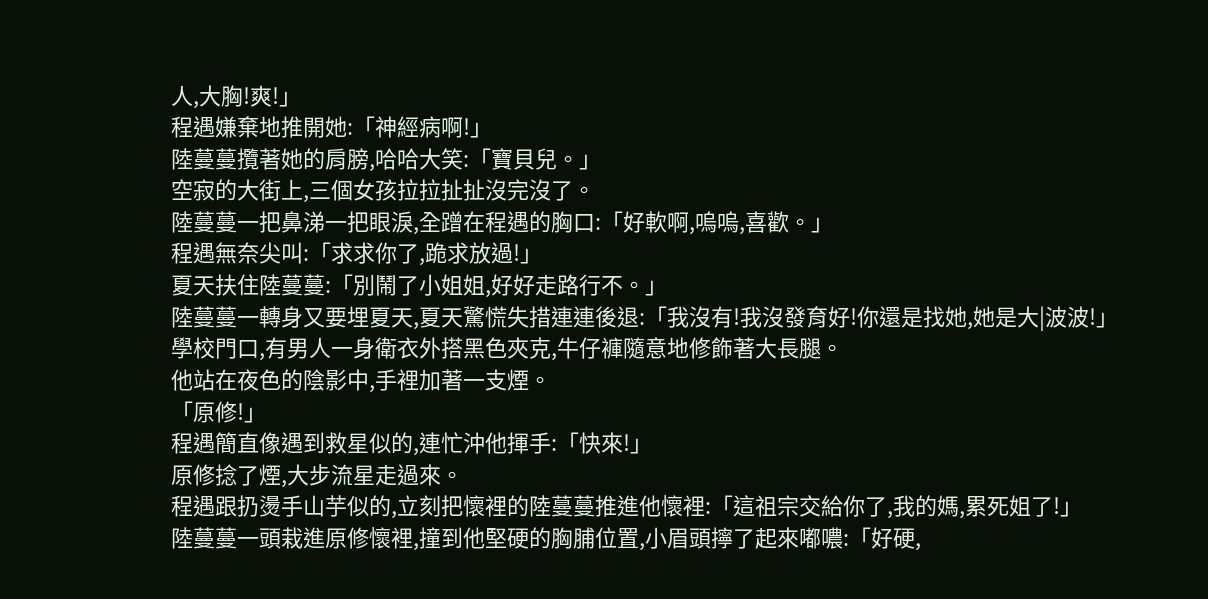人,大胸!爽!」
程遇嫌棄地推開她:「神經病啊!」
陸蔓蔓攬著她的肩膀,哈哈大笑:「寶貝兒。」
空寂的大街上,三個女孩拉拉扯扯沒完沒了。
陸蔓蔓一把鼻涕一把眼淚,全蹭在程遇的胸口:「好軟啊,嗚嗚,喜歡。」
程遇無奈尖叫:「求求你了,跪求放過!」
夏天扶住陸蔓蔓:「別鬧了小姐姐,好好走路行不。」
陸蔓蔓一轉身又要埋夏天,夏天驚慌失措連連後退:「我沒有!我沒發育好!你還是找她,她是大|波波!」
學校門口,有男人一身衛衣外搭黑色夾克,牛仔褲隨意地修飾著大長腿。
他站在夜色的陰影中,手裡加著一支煙。
「原修!」
程遇簡直像遇到救星似的,連忙沖他揮手:「快來!」
原修捻了煙,大步流星走過來。
程遇跟扔燙手山芋似的,立刻把懷裡的陸蔓蔓推進他懷裡:「這祖宗交給你了,我的媽,累死姐了!」
陸蔓蔓一頭栽進原修懷裡,撞到他堅硬的胸脯位置,小眉頭擰了起來嘟噥:「好硬,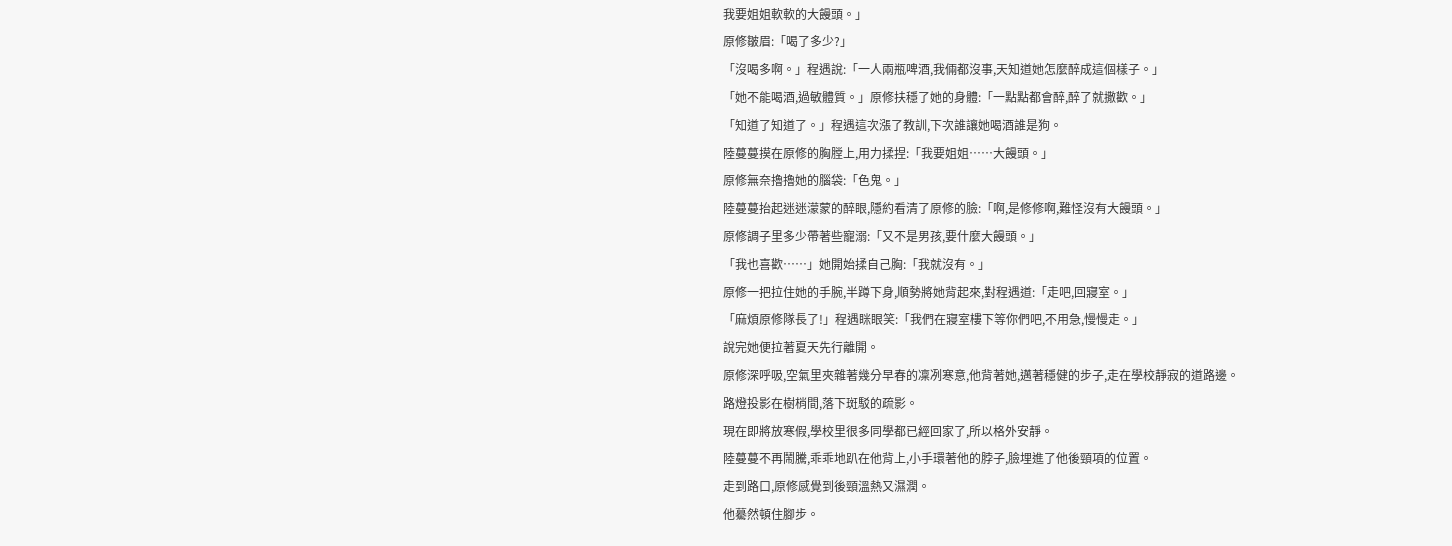我要姐姐軟軟的大饅頭。」
原修皺眉:「喝了多少?」
「沒喝多啊。」程遇說:「一人兩瓶啤酒,我倆都沒事,天知道她怎麼醉成這個樣子。」
「她不能喝酒,過敏體質。」原修扶穩了她的身體:「一點點都會醉,醉了就撒歡。」
「知道了知道了。」程遇這次漲了教訓,下次誰讓她喝酒誰是狗。
陸蔓蔓摸在原修的胸膛上,用力揉捏:「我要姐姐……大饅頭。」
原修無奈擼擼她的腦袋:「色鬼。」
陸蔓蔓抬起迷迷濛蒙的醉眼,隱約看清了原修的臉:「啊,是修修啊,難怪沒有大饅頭。」
原修調子里多少帶著些寵溺:「又不是男孩,要什麼大饅頭。」
「我也喜歡……」她開始揉自己胸:「我就沒有。」
原修一把拉住她的手腕,半蹲下身,順勢將她背起來,對程遇道:「走吧,回寢室。」
「麻煩原修隊長了!」程遇眯眼笑:「我們在寢室樓下等你們吧,不用急,慢慢走。」
說完她便拉著夏天先行離開。
原修深呼吸,空氣里夾雜著幾分早春的凜冽寒意,他背著她,邁著穩健的步子,走在學校靜寂的道路邊。
路燈投影在樹梢間,落下斑駁的疏影。
現在即將放寒假,學校里很多同學都已經回家了,所以格外安靜。
陸蔓蔓不再鬧騰,乖乖地趴在他背上,小手環著他的脖子,臉埋進了他後頸項的位置。
走到路口,原修感覺到後頸溫熱又濕潤。
他驀然頓住腳步。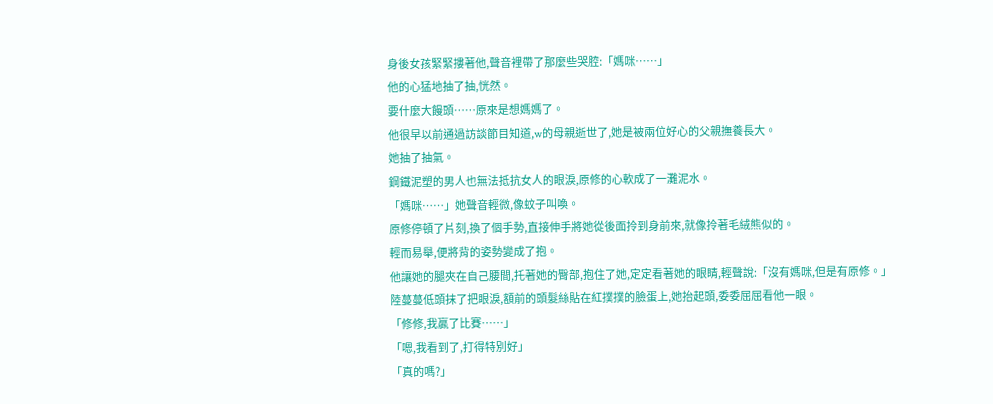身後女孩緊緊摟著他,聲音裡帶了那麼些哭腔:「媽咪……」
他的心猛地抽了抽,恍然。
要什麼大饅頭……原來是想媽媽了。
他很早以前通過訪談節目知道,w的母親逝世了,她是被兩位好心的父親撫養長大。
她抽了抽氣。
鋼鐵泥塑的男人也無法抵抗女人的眼淚,原修的心軟成了一灘泥水。
「媽咪……」她聲音輕微,像蚊子叫喚。
原修停頓了片刻,換了個手勢,直接伸手將她從後面拎到身前來,就像拎著毛絨熊似的。
輕而易舉,便將背的姿勢變成了抱。
他讓她的腿夾在自己腰間,托著她的臀部,抱住了她,定定看著她的眼睛,輕聲說:「沒有媽咪,但是有原修。」
陸蔓蔓低頭抹了把眼淚,額前的頭髮絲貼在紅撲撲的臉蛋上,她抬起頭,委委屈屈看他一眼。
「修修,我贏了比賽……」
「嗯,我看到了,打得特別好」
「真的嗎?」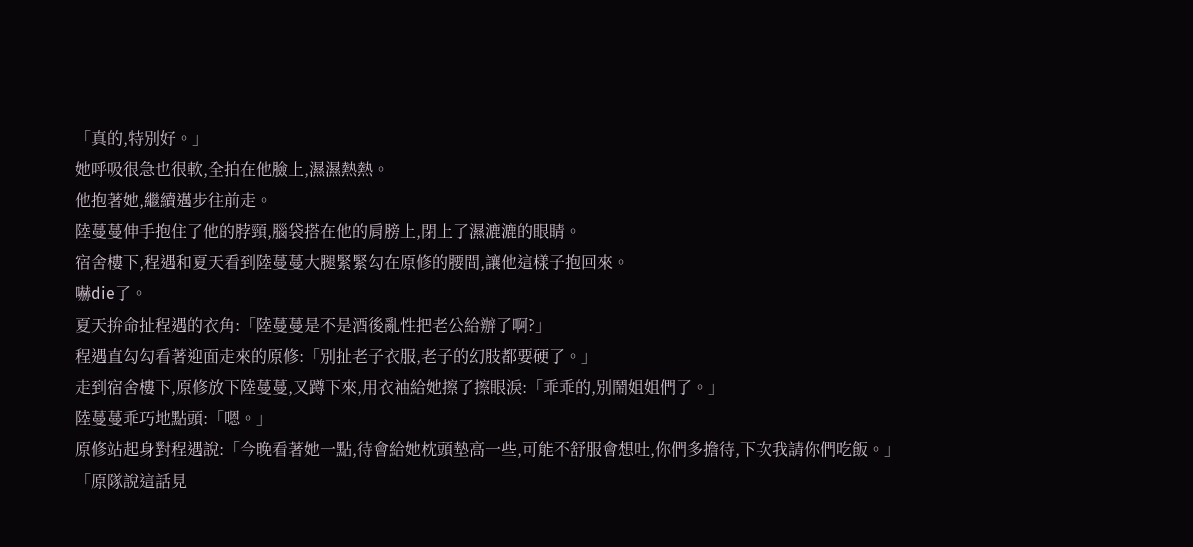「真的,特別好。」
她呼吸很急也很軟,全拍在他臉上,濕濕熱熱。
他抱著她,繼續邁步往前走。
陸蔓蔓伸手抱住了他的脖頸,腦袋搭在他的肩膀上,閉上了濕漉漉的眼睛。
宿舍樓下,程遇和夏天看到陸蔓蔓大腿緊緊勾在原修的腰間,讓他這樣子抱回來。
嚇die了。
夏天拚命扯程遇的衣角:「陸蔓蔓是不是酒後亂性把老公給辦了啊?」
程遇直勾勾看著迎面走來的原修:「別扯老子衣服,老子的幻肢都要硬了。」
走到宿舍樓下,原修放下陸蔓蔓,又蹲下來,用衣袖給她擦了擦眼淚:「乖乖的,別鬧姐姐們了。」
陸蔓蔓乖巧地點頭:「嗯。」
原修站起身對程遇說:「今晚看著她一點,待會給她枕頭墊高一些,可能不舒服會想吐,你們多擔待,下次我請你們吃飯。」
「原隊說這話見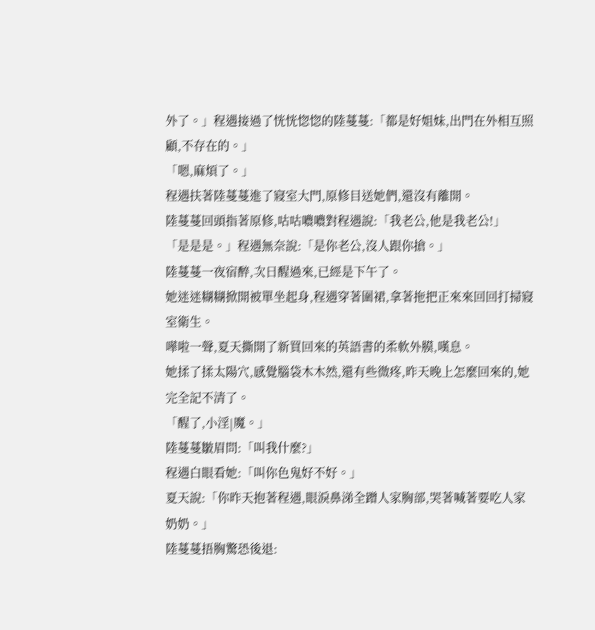外了。」程遇接過了恍恍惚惚的陸蔓蔓:「都是好姐妹,出門在外相互照顧,不存在的。」
「嗯,麻煩了。」
程遇扶著陸蔓蔓進了寢室大門,原修目送她們,還沒有離開。
陸蔓蔓回頭指著原修,咕咕噥噥對程遇說:「我老公,他是我老公!」
「是是是。」程遇無奈說:「是你老公,沒人跟你搶。」
陸蔓蔓一夜宿醉,次日醒過來,已經是下午了。
她迷迷糊糊掀開被單坐起身,程遇穿著圍裙,拿著拖把正來來回回打掃寢室衛生。
嘩啦一聲,夏天撕開了新買回來的英語書的柔軟外膜,嘆息。
她揉了揉太陽穴,感覺腦袋木木然,還有些微疼,昨天晚上怎麼回來的,她完全記不清了。
「醒了,小淫|魔。」
陸蔓蔓皺眉問:「叫我什麼?」
程遇白眼看她:「叫你色鬼好不好。」
夏天說:「你昨天抱著程遇,眼淚鼻涕全蹭人家胸部,哭著喊著要吃人家奶奶。」
陸蔓蔓捂胸驚恐後退: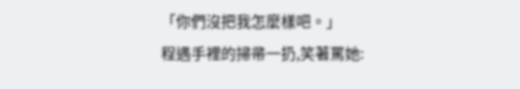「你們沒把我怎麼樣吧。」
程遇手裡的掃帚一扔,笑著罵她: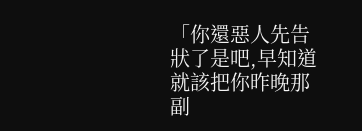「你還惡人先告狀了是吧,早知道就該把你昨晚那副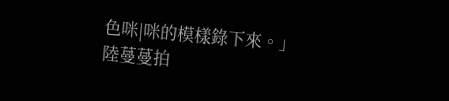色咪|咪的模樣錄下來。」
陸蔓蔓拍